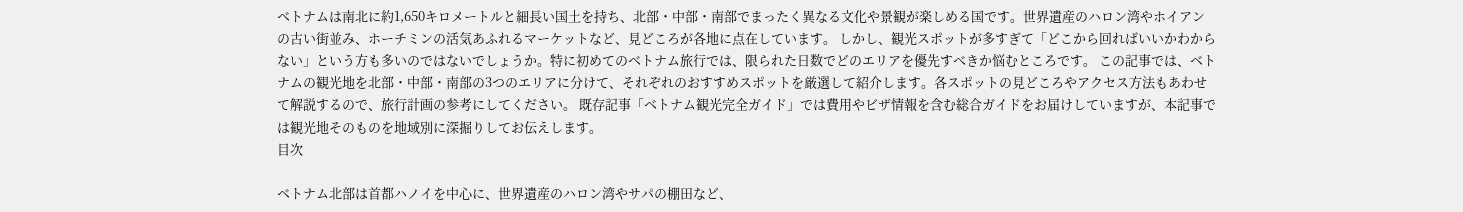ベトナムは南北に約1,650キロメートルと細長い国土を持ち、北部・中部・南部でまったく異なる文化や景観が楽しめる国です。世界遺産のハロン湾やホイアンの古い街並み、ホーチミンの活気あふれるマーケットなど、見どころが各地に点在しています。 しかし、観光スポットが多すぎて「どこから回ればいいかわからない」という方も多いのではないでしょうか。特に初めてのベトナム旅行では、限られた日数でどのエリアを優先すべきか悩むところです。 この記事では、ベトナムの観光地を北部・中部・南部の3つのエリアに分けて、それぞれのおすすめスポットを厳選して紹介します。各スポットの見どころやアクセス方法もあわせて解説するので、旅行計画の参考にしてください。 既存記事「ベトナム観光完全ガイド」では費用やビザ情報を含む総合ガイドをお届けしていますが、本記事では観光地そのものを地域別に深掘りしてお伝えします。
目次

ベトナム北部は首都ハノイを中心に、世界遺産のハロン湾やサパの棚田など、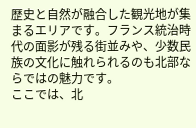歴史と自然が融合した観光地が集まるエリアです。フランス統治時代の面影が残る街並みや、少数民族の文化に触れられるのも北部ならではの魅力です。
ここでは、北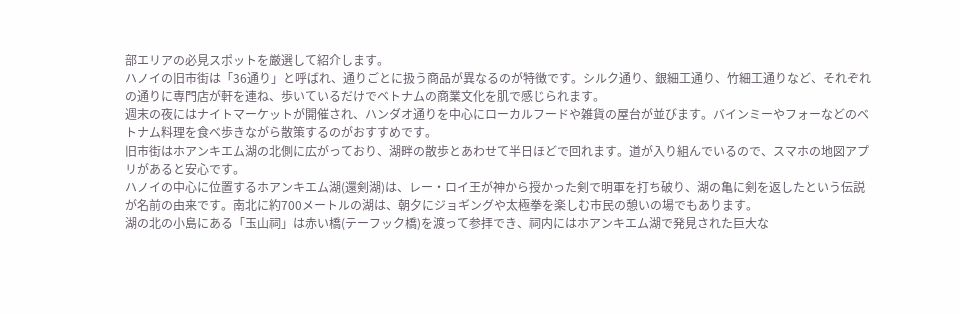部エリアの必見スポットを厳選して紹介します。
ハノイの旧市街は「36通り」と呼ばれ、通りごとに扱う商品が異なるのが特徴です。シルク通り、銀細工通り、竹細工通りなど、それぞれの通りに専門店が軒を連ね、歩いているだけでベトナムの商業文化を肌で感じられます。
週末の夜にはナイトマーケットが開催され、ハンダオ通りを中心にローカルフードや雑貨の屋台が並びます。バインミーやフォーなどのベトナム料理を食べ歩きながら散策するのがおすすめです。
旧市街はホアンキエム湖の北側に広がっており、湖畔の散歩とあわせて半日ほどで回れます。道が入り組んでいるので、スマホの地図アプリがあると安心です。
ハノイの中心に位置するホアンキエム湖(還剣湖)は、レー・ロイ王が神から授かった剣で明軍を打ち破り、湖の亀に剣を返したという伝説が名前の由来です。南北に約700メートルの湖は、朝夕にジョギングや太極拳を楽しむ市民の憩いの場でもあります。
湖の北の小島にある「玉山祠」は赤い橋(テーフック橋)を渡って参拝でき、祠内にはホアンキエム湖で発見された巨大な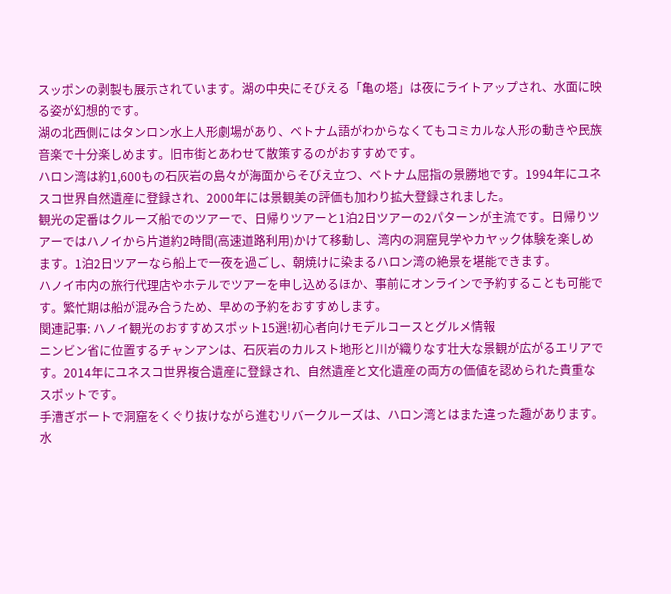スッポンの剥製も展示されています。湖の中央にそびえる「亀の塔」は夜にライトアップされ、水面に映る姿が幻想的です。
湖の北西側にはタンロン水上人形劇場があり、ベトナム語がわからなくてもコミカルな人形の動きや民族音楽で十分楽しめます。旧市街とあわせて散策するのがおすすめです。
ハロン湾は約1,600もの石灰岩の島々が海面からそびえ立つ、ベトナム屈指の景勝地です。1994年にユネスコ世界自然遺産に登録され、2000年には景観美の評価も加わり拡大登録されました。
観光の定番はクルーズ船でのツアーで、日帰りツアーと1泊2日ツアーの2パターンが主流です。日帰りツアーではハノイから片道約2時間(高速道路利用)かけて移動し、湾内の洞窟見学やカヤック体験を楽しめます。1泊2日ツアーなら船上で一夜を過ごし、朝焼けに染まるハロン湾の絶景を堪能できます。
ハノイ市内の旅行代理店やホテルでツアーを申し込めるほか、事前にオンラインで予約することも可能です。繁忙期は船が混み合うため、早めの予約をおすすめします。
関連記事: ハノイ観光のおすすめスポット15選!初心者向けモデルコースとグルメ情報
ニンビン省に位置するチャンアンは、石灰岩のカルスト地形と川が織りなす壮大な景観が広がるエリアです。2014年にユネスコ世界複合遺産に登録され、自然遺産と文化遺産の両方の価値を認められた貴重なスポットです。
手漕ぎボートで洞窟をくぐり抜けながら進むリバークルーズは、ハロン湾とはまた違った趣があります。水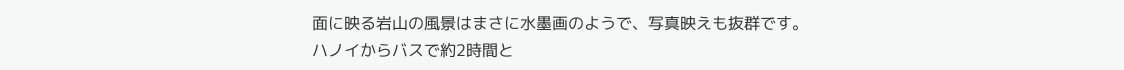面に映る岩山の風景はまさに水墨画のようで、写真映えも抜群です。
ハノイからバスで約2時間と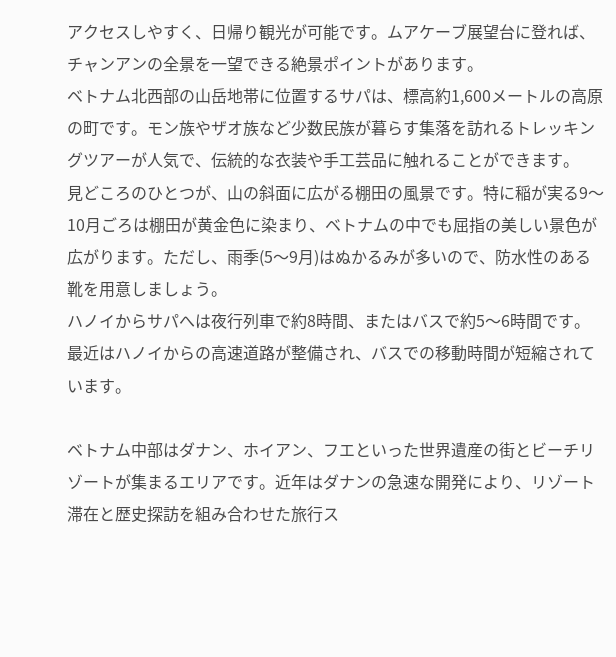アクセスしやすく、日帰り観光が可能です。ムアケーブ展望台に登れば、チャンアンの全景を一望できる絶景ポイントがあります。
ベトナム北西部の山岳地帯に位置するサパは、標高約1,600メートルの高原の町です。モン族やザオ族など少数民族が暮らす集落を訪れるトレッキングツアーが人気で、伝統的な衣装や手工芸品に触れることができます。
見どころのひとつが、山の斜面に広がる棚田の風景です。特に稲が実る9〜10月ごろは棚田が黄金色に染まり、ベトナムの中でも屈指の美しい景色が広がります。ただし、雨季(5〜9月)はぬかるみが多いので、防水性のある靴を用意しましょう。
ハノイからサパへは夜行列車で約8時間、またはバスで約5〜6時間です。最近はハノイからの高速道路が整備され、バスでの移動時間が短縮されています。

ベトナム中部はダナン、ホイアン、フエといった世界遺産の街とビーチリゾートが集まるエリアです。近年はダナンの急速な開発により、リゾート滞在と歴史探訪を組み合わせた旅行ス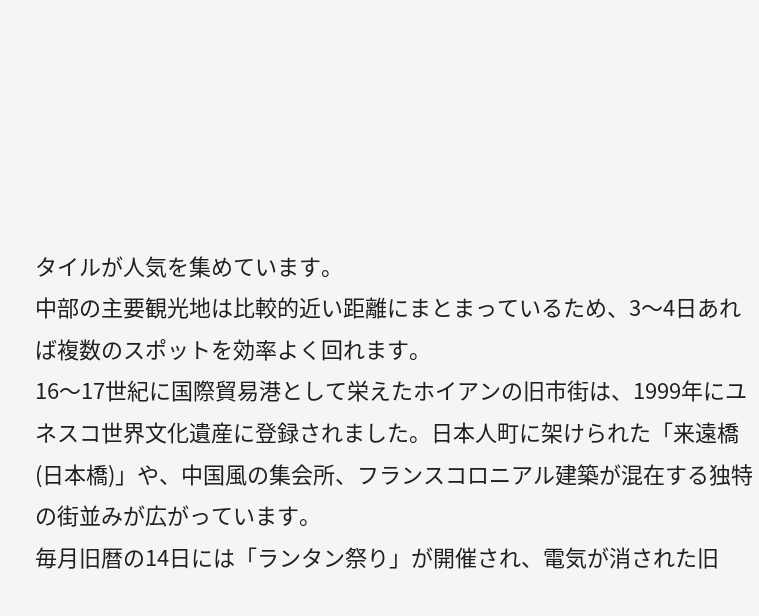タイルが人気を集めています。
中部の主要観光地は比較的近い距離にまとまっているため、3〜4日あれば複数のスポットを効率よく回れます。
16〜17世紀に国際貿易港として栄えたホイアンの旧市街は、1999年にユネスコ世界文化遺産に登録されました。日本人町に架けられた「来遠橋(日本橋)」や、中国風の集会所、フランスコロニアル建築が混在する独特の街並みが広がっています。
毎月旧暦の14日には「ランタン祭り」が開催され、電気が消された旧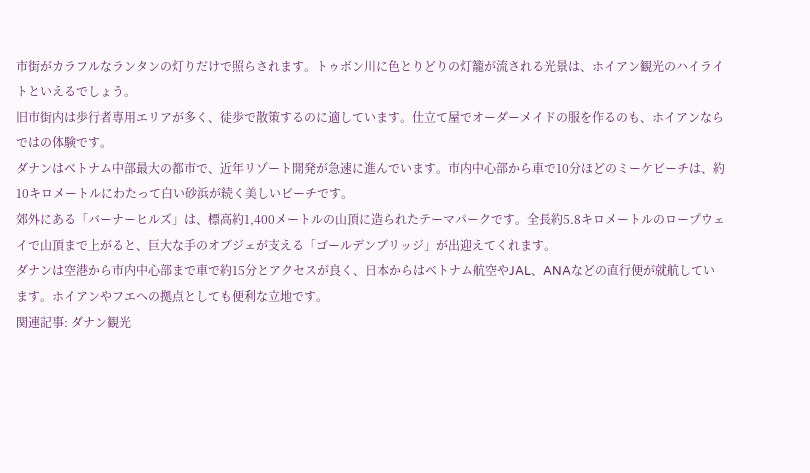市街がカラフルなランタンの灯りだけで照らされます。トゥボン川に色とりどりの灯籠が流される光景は、ホイアン観光のハイライトといえるでしょう。
旧市街内は歩行者専用エリアが多く、徒歩で散策するのに適しています。仕立て屋でオーダーメイドの服を作るのも、ホイアンならではの体験です。
ダナンはベトナム中部最大の都市で、近年リゾート開発が急速に進んでいます。市内中心部から車で10分ほどのミーケビーチは、約10キロメートルにわたって白い砂浜が続く美しいビーチです。
郊外にある「バーナーヒルズ」は、標高約1,400メートルの山頂に造られたテーマパークです。全長約5.8キロメートルのロープウェイで山頂まで上がると、巨大な手のオブジェが支える「ゴールデンブリッジ」が出迎えてくれます。
ダナンは空港から市内中心部まで車で約15分とアクセスが良く、日本からはベトナム航空やJAL、ANAなどの直行便が就航しています。ホイアンやフエへの拠点としても便利な立地です。
関連記事: ダナン観光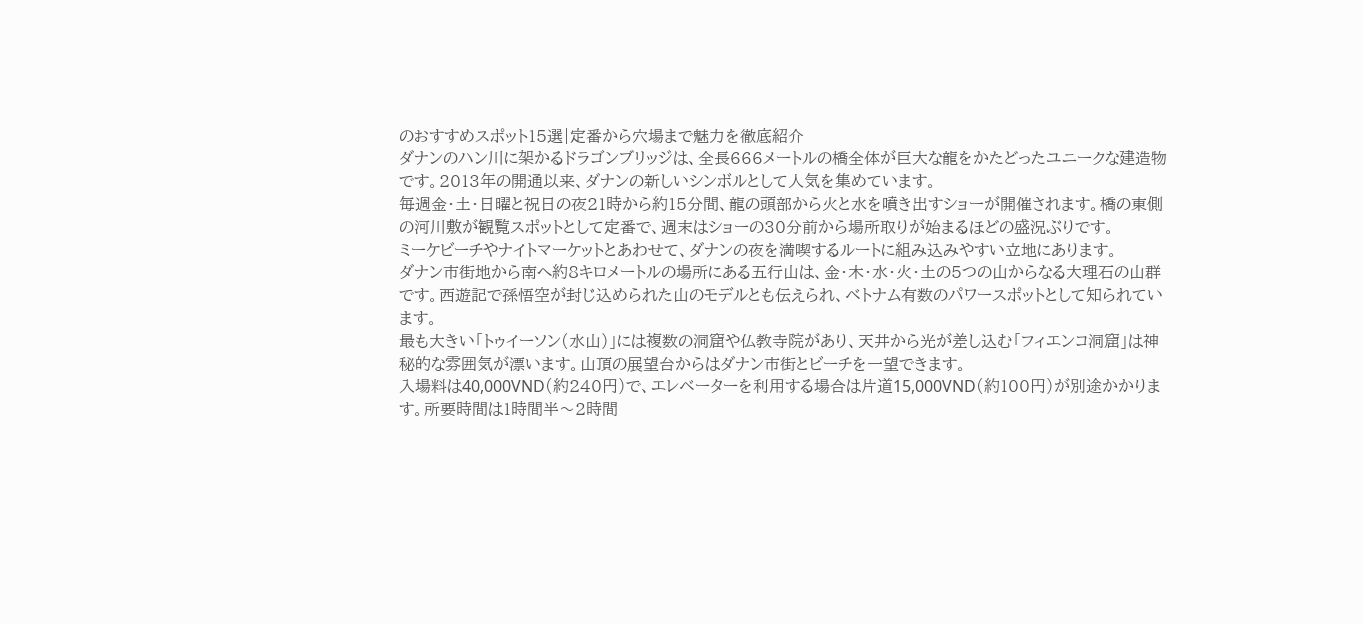のおすすめスポット15選|定番から穴場まで魅力を徹底紹介
ダナンのハン川に架かるドラゴンブリッジは、全長666メートルの橋全体が巨大な龍をかたどったユニークな建造物です。2013年の開通以来、ダナンの新しいシンボルとして人気を集めています。
毎週金・土・日曜と祝日の夜21時から約15分間、龍の頭部から火と水を噴き出すショーが開催されます。橋の東側の河川敷が観覧スポットとして定番で、週末はショーの30分前から場所取りが始まるほどの盛況ぶりです。
ミーケビーチやナイトマーケットとあわせて、ダナンの夜を満喫するルートに組み込みやすい立地にあります。
ダナン市街地から南へ約8キロメートルの場所にある五行山は、金・木・水・火・土の5つの山からなる大理石の山群です。西遊記で孫悟空が封じ込められた山のモデルとも伝えられ、ベトナム有数のパワースポットとして知られています。
最も大きい「トゥイーソン(水山)」には複数の洞窟や仏教寺院があり、天井から光が差し込む「フィエンコ洞窟」は神秘的な雰囲気が漂います。山頂の展望台からはダナン市街とビーチを一望できます。
入場料は40,000VND(約240円)で、エレベーターを利用する場合は片道15,000VND(約100円)が別途かかります。所要時間は1時間半〜2時間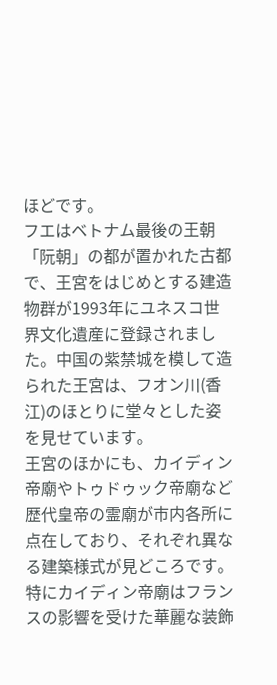ほどです。
フエはベトナム最後の王朝「阮朝」の都が置かれた古都で、王宮をはじめとする建造物群が1993年にユネスコ世界文化遺産に登録されました。中国の紫禁城を模して造られた王宮は、フオン川(香江)のほとりに堂々とした姿を見せています。
王宮のほかにも、カイディン帝廟やトゥドゥック帝廟など歴代皇帝の霊廟が市内各所に点在しており、それぞれ異なる建築様式が見どころです。特にカイディン帝廟はフランスの影響を受けた華麗な装飾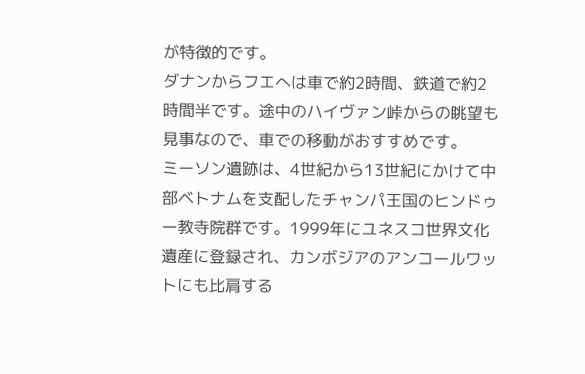が特徴的です。
ダナンからフエへは車で約2時間、鉄道で約2時間半です。途中のハイヴァン峠からの眺望も見事なので、車での移動がおすすめです。
ミーソン遺跡は、4世紀から13世紀にかけて中部ベトナムを支配したチャンパ王国のヒンドゥー教寺院群です。1999年にユネスコ世界文化遺産に登録され、カンボジアのアンコールワットにも比肩する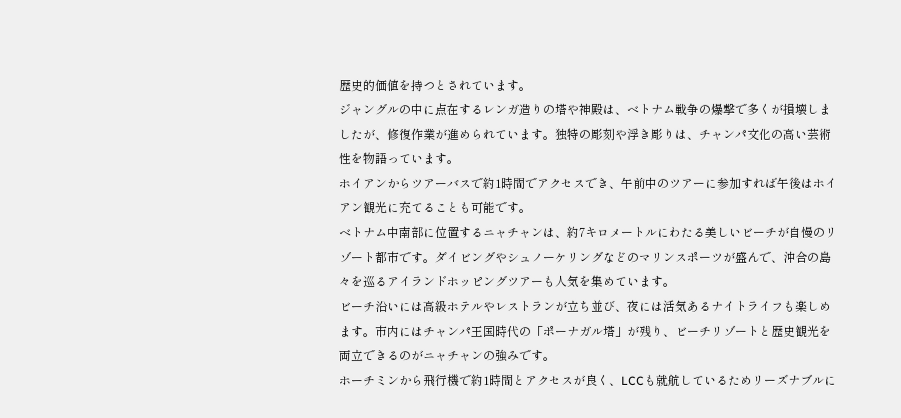歴史的価値を持つとされています。
ジャングルの中に点在するレンガ造りの塔や神殿は、ベトナム戦争の爆撃で多くが損壊しましたが、修復作業が進められています。独特の彫刻や浮き彫りは、チャンパ文化の高い芸術性を物語っています。
ホイアンからツアーバスで約1時間でアクセスでき、午前中のツアーに参加すれば午後はホイアン観光に充てることも可能です。
ベトナム中南部に位置するニャチャンは、約7キロメートルにわたる美しいビーチが自慢のリゾート都市です。ダイビングやシュノーケリングなどのマリンスポーツが盛んで、沖合の島々を巡るアイランドホッピングツアーも人気を集めています。
ビーチ沿いには高級ホテルやレストランが立ち並び、夜には活気あるナイトライフも楽しめます。市内にはチャンパ王国時代の「ポーナガル塔」が残り、ビーチリゾートと歴史観光を両立できるのがニャチャンの強みです。
ホーチミンから飛行機で約1時間とアクセスが良く、LCCも就航しているためリーズナブルに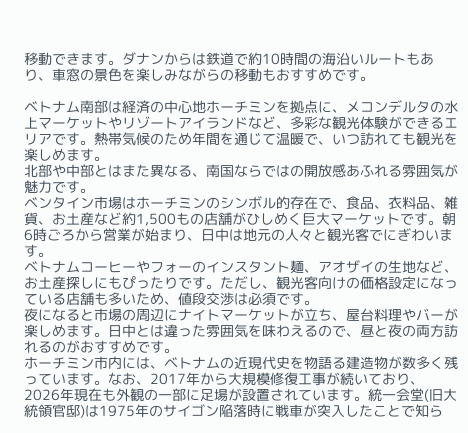移動できます。ダナンからは鉄道で約10時間の海沿いルートもあり、車窓の景色を楽しみながらの移動もおすすめです。

ベトナム南部は経済の中心地ホーチミンを拠点に、メコンデルタの水上マーケットやリゾートアイランドなど、多彩な観光体験ができるエリアです。熱帯気候のため年間を通じて温暖で、いつ訪れても観光を楽しめます。
北部や中部とはまた異なる、南国ならではの開放感あふれる雰囲気が魅力です。
ベンタイン市場はホーチミンのシンボル的存在で、食品、衣料品、雑貨、お土産など約1,500もの店舗がひしめく巨大マーケットです。朝6時ごろから営業が始まり、日中は地元の人々と観光客でにぎわいます。
ベトナムコーヒーやフォーのインスタント麺、アオザイの生地など、お土産探しにもぴったりです。ただし、観光客向けの価格設定になっている店舗も多いため、値段交渉は必須です。
夜になると市場の周辺にナイトマーケットが立ち、屋台料理やバーが楽しめます。日中とは違った雰囲気を味わえるので、昼と夜の両方訪れるのがおすすめです。
ホーチミン市内には、ベトナムの近現代史を物語る建造物が数多く残っています。なお、2017年から大規模修復工事が続いており、2026年現在も外観の一部に足場が設置されています。統一会堂(旧大統領官邸)は1975年のサイゴン陥落時に戦車が突入したことで知ら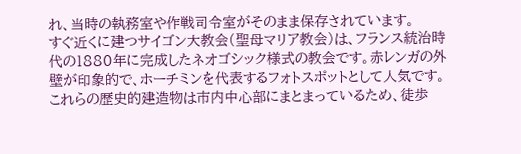れ、当時の執務室や作戦司令室がそのまま保存されています。
すぐ近くに建つサイゴン大教会(聖母マリア教会)は、フランス統治時代の1880年に完成したネオゴシック様式の教会です。赤レンガの外壁が印象的で、ホーチミンを代表するフォトスポットとして人気です。
これらの歴史的建造物は市内中心部にまとまっているため、徒歩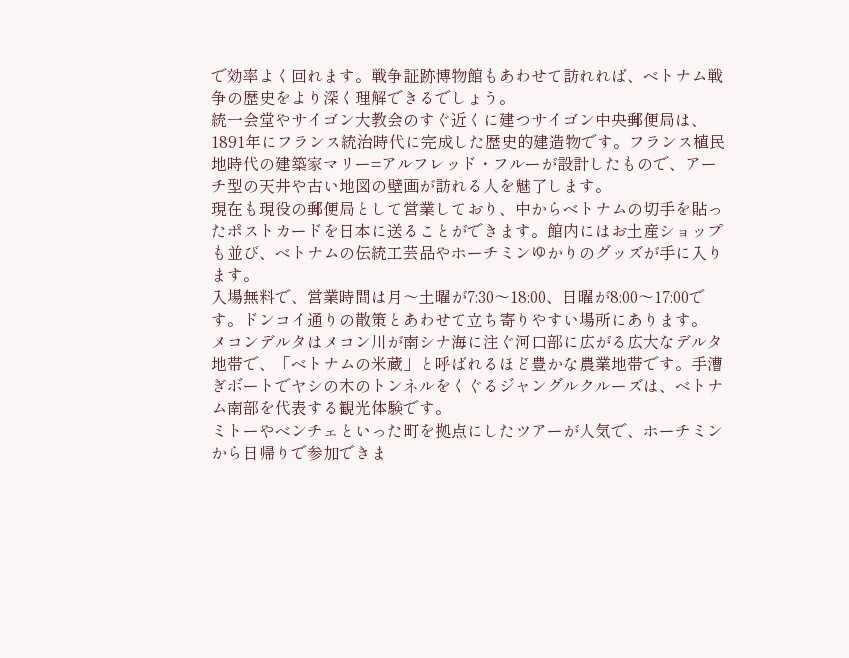で効率よく回れます。戦争証跡博物館もあわせて訪れれば、ベトナム戦争の歴史をより深く理解できるでしょう。
統一会堂やサイゴン大教会のすぐ近くに建つサイゴン中央郵便局は、1891年にフランス統治時代に完成した歴史的建造物です。フランス植民地時代の建築家マリー=アルフレッド・フルーが設計したもので、アーチ型の天井や古い地図の壁画が訪れる人を魅了します。
現在も現役の郵便局として営業しており、中からベトナムの切手を貼ったポストカードを日本に送ることができます。館内にはお土産ショップも並び、ベトナムの伝統工芸品やホーチミンゆかりのグッズが手に入ります。
入場無料で、営業時間は月〜土曜が7:30〜18:00、日曜が8:00〜17:00です。ドンコイ通りの散策とあわせて立ち寄りやすい場所にあります。
メコンデルタはメコン川が南シナ海に注ぐ河口部に広がる広大なデルタ地帯で、「ベトナムの米蔵」と呼ばれるほど豊かな農業地帯です。手漕ぎボートでヤシの木のトンネルをくぐるジャングルクルーズは、ベトナム南部を代表する観光体験です。
ミトーやベンチェといった町を拠点にしたツアーが人気で、ホーチミンから日帰りで参加できま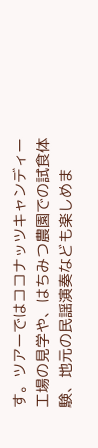す。ツアーではココナッツキャンディー工場の見学や、はちみつ農園での試食体験、地元の民謡演奏なども楽しめま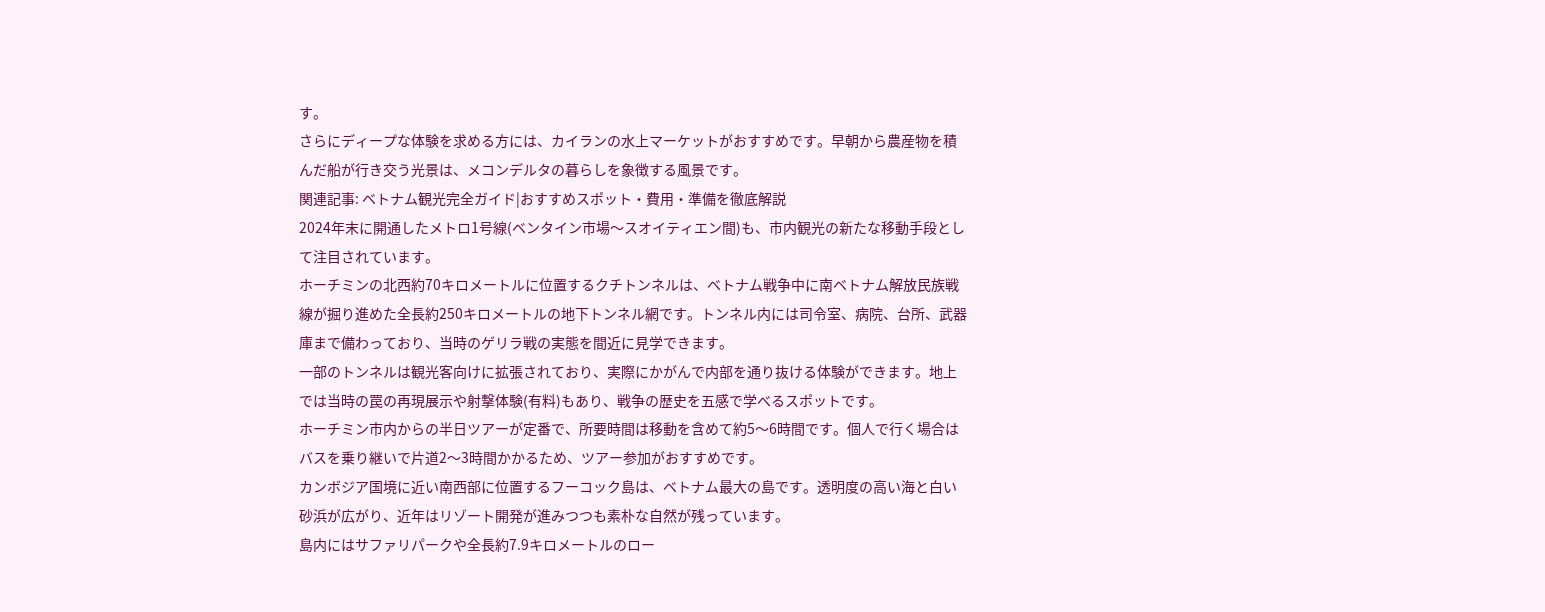す。
さらにディープな体験を求める方には、カイランの水上マーケットがおすすめです。早朝から農産物を積んだ船が行き交う光景は、メコンデルタの暮らしを象徴する風景です。
関連記事: ベトナム観光完全ガイド|おすすめスポット・費用・準備を徹底解説
2024年末に開通したメトロ1号線(ベンタイン市場〜スオイティエン間)も、市内観光の新たな移動手段として注目されています。
ホーチミンの北西約70キロメートルに位置するクチトンネルは、ベトナム戦争中に南ベトナム解放民族戦線が掘り進めた全長約250キロメートルの地下トンネル網です。トンネル内には司令室、病院、台所、武器庫まで備わっており、当時のゲリラ戦の実態を間近に見学できます。
一部のトンネルは観光客向けに拡張されており、実際にかがんで内部を通り抜ける体験ができます。地上では当時の罠の再現展示や射撃体験(有料)もあり、戦争の歴史を五感で学べるスポットです。
ホーチミン市内からの半日ツアーが定番で、所要時間は移動を含めて約5〜6時間です。個人で行く場合はバスを乗り継いで片道2〜3時間かかるため、ツアー参加がおすすめです。
カンボジア国境に近い南西部に位置するフーコック島は、ベトナム最大の島です。透明度の高い海と白い砂浜が広がり、近年はリゾート開発が進みつつも素朴な自然が残っています。
島内にはサファリパークや全長約7.9キロメートルのロー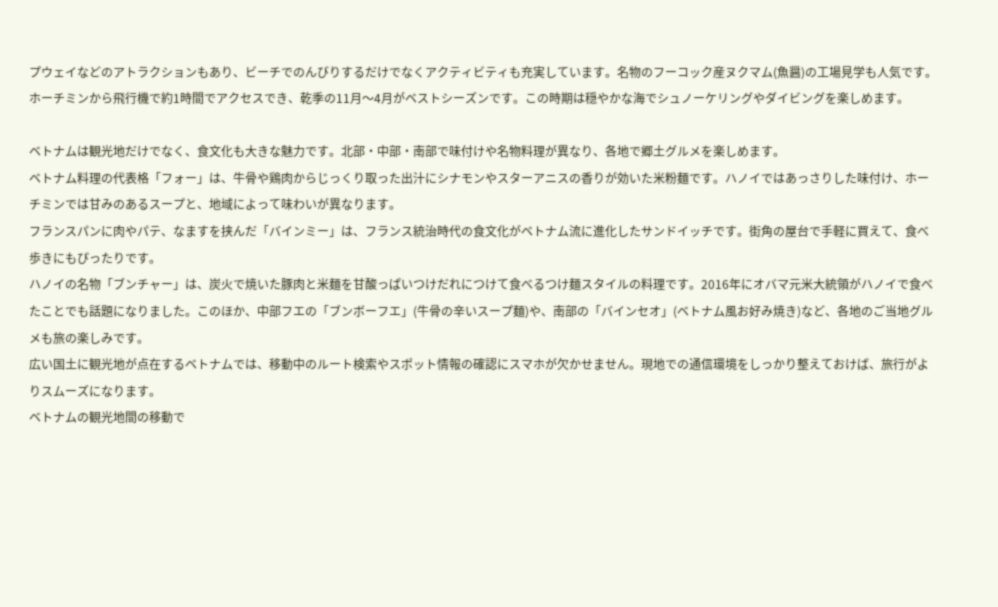プウェイなどのアトラクションもあり、ビーチでのんびりするだけでなくアクティビティも充実しています。名物のフーコック産ヌクマム(魚醤)の工場見学も人気です。
ホーチミンから飛行機で約1時間でアクセスでき、乾季の11月〜4月がベストシーズンです。この時期は穏やかな海でシュノーケリングやダイビングを楽しめます。

ベトナムは観光地だけでなく、食文化も大きな魅力です。北部・中部・南部で味付けや名物料理が異なり、各地で郷土グルメを楽しめます。
ベトナム料理の代表格「フォー」は、牛骨や鶏肉からじっくり取った出汁にシナモンやスターアニスの香りが効いた米粉麺です。ハノイではあっさりした味付け、ホーチミンでは甘みのあるスープと、地域によって味わいが異なります。
フランスパンに肉やパテ、なますを挟んだ「バインミー」は、フランス統治時代の食文化がベトナム流に進化したサンドイッチです。街角の屋台で手軽に買えて、食べ歩きにもぴったりです。
ハノイの名物「ブンチャー」は、炭火で焼いた豚肉と米麺を甘酸っぱいつけだれにつけて食べるつけ麺スタイルの料理です。2016年にオバマ元米大統領がハノイで食べたことでも話題になりました。このほか、中部フエの「ブンボーフエ」(牛骨の辛いスープ麺)や、南部の「バインセオ」(ベトナム風お好み焼き)など、各地のご当地グルメも旅の楽しみです。
広い国土に観光地が点在するベトナムでは、移動中のルート検索やスポット情報の確認にスマホが欠かせません。現地での通信環境をしっかり整えておけば、旅行がよりスムーズになります。
ベトナムの観光地間の移動で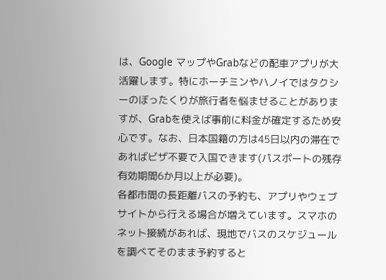は、Google マップやGrabなどの配車アプリが大活躍します。特にホーチミンやハノイではタクシーのぼったくりが旅行者を悩ませることがありますが、Grabを使えば事前に料金が確定するため安心です。なお、日本国籍の方は45日以内の滞在であればビザ不要で入国できます(パスポートの残存有効期間6か月以上が必要)。
各都市間の長距離バスの予約も、アプリやウェブサイトから行える場合が増えています。スマホのネット接続があれば、現地でバスのスケジュールを調べてそのまま予約すると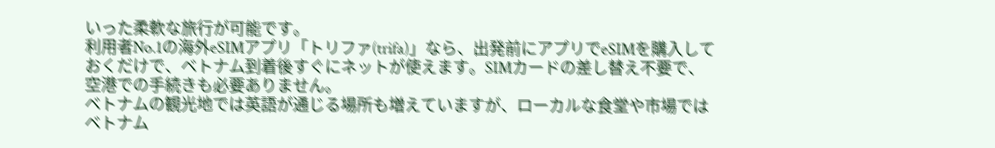いった柔軟な旅行が可能です。
利用者No.1の海外eSIMアプリ「トリファ(trifa)」なら、出発前にアプリでeSIMを購入しておくだけで、ベトナム到着後すぐにネットが使えます。SIMカードの差し替え不要で、空港での手続きも必要ありません。
ベトナムの観光地では英語が通じる場所も増えていますが、ローカルな食堂や市場ではベトナム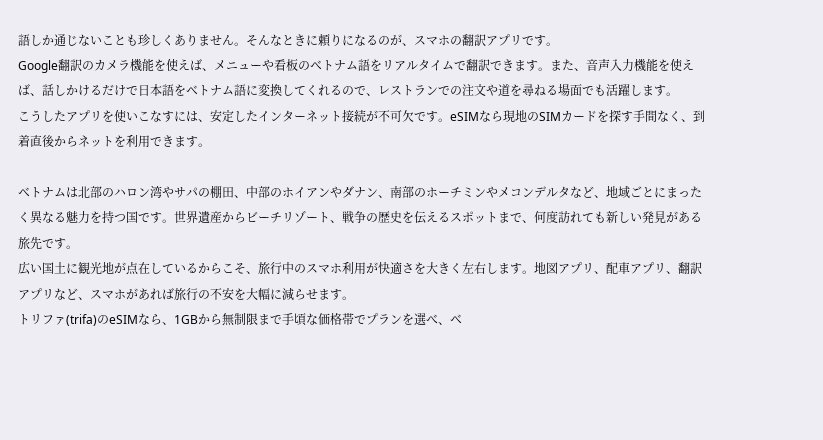語しか通じないことも珍しくありません。そんなときに頼りになるのが、スマホの翻訳アプリです。
Google翻訳のカメラ機能を使えば、メニューや看板のベトナム語をリアルタイムで翻訳できます。また、音声入力機能を使えば、話しかけるだけで日本語をベトナム語に変換してくれるので、レストランでの注文や道を尋ねる場面でも活躍します。
こうしたアプリを使いこなすには、安定したインターネット接続が不可欠です。eSIMなら現地のSIMカードを探す手間なく、到着直後からネットを利用できます。

ベトナムは北部のハロン湾やサパの棚田、中部のホイアンやダナン、南部のホーチミンやメコンデルタなど、地域ごとにまったく異なる魅力を持つ国です。世界遺産からビーチリゾート、戦争の歴史を伝えるスポットまで、何度訪れても新しい発見がある旅先です。
広い国土に観光地が点在しているからこそ、旅行中のスマホ利用が快適さを大きく左右します。地図アプリ、配車アプリ、翻訳アプリなど、スマホがあれば旅行の不安を大幅に減らせます。
トリファ(trifa)のeSIMなら、1GBから無制限まで手頃な価格帯でプランを選べ、ベ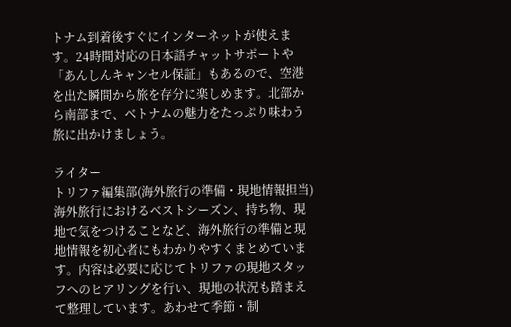トナム到着後すぐにインターネットが使えます。24時間対応の日本語チャットサポートや「あんしんキャンセル保証」もあるので、空港を出た瞬間から旅を存分に楽しめます。北部から南部まで、ベトナムの魅力をたっぷり味わう旅に出かけましょう。

ライター
トリファ編集部(海外旅行の準備・現地情報担当)
海外旅行におけるベストシーズン、持ち物、現地で気をつけることなど、海外旅行の準備と現地情報を初心者にもわかりやすくまとめています。内容は必要に応じてトリファの現地スタッフへのヒアリングを行い、現地の状況も踏まえて整理しています。あわせて季節・制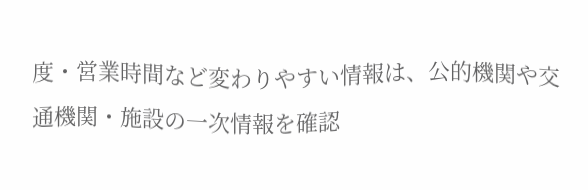度・営業時間など変わりやすい情報は、公的機関や交通機関・施設の一次情報を確認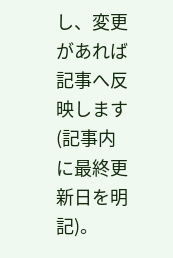し、変更があれば記事へ反映します(記事内に最終更新日を明記)。